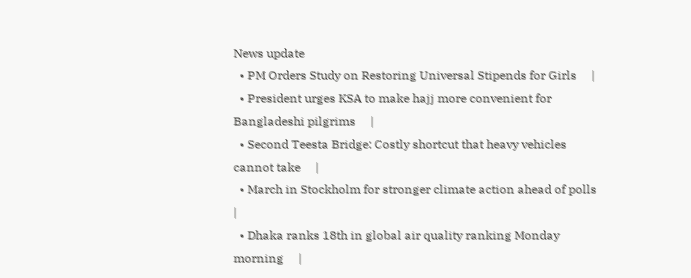News update
  • PM Orders Study on Restoring Universal Stipends for Girls     |
  • President urges KSA to make hajj more convenient for Bangladeshi pilgrims     |
  • Second Teesta Bridge: Costly shortcut that heavy vehicles cannot take     |
  • March in Stockholm for stronger climate action ahead of polls     |
  • Dhaka ranks 18th in global air quality ranking Monday morning     |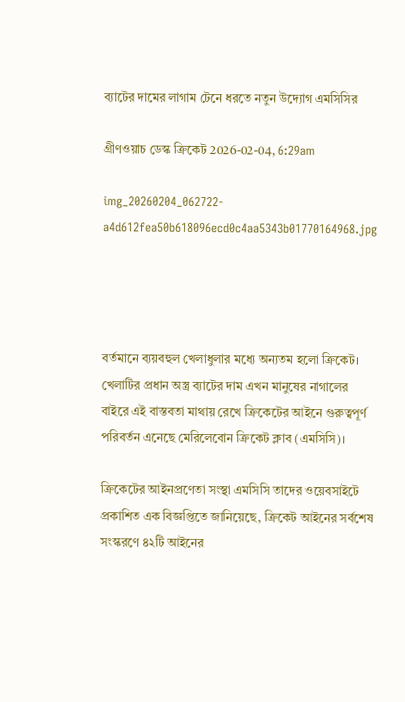ব্যাটের দামের লাগাম টেনে ধরতে নতুন উদ্যোগ এমসিসির

গ্রীণওয়াচ ডেস্ক ক্রিকেট 2026-02-04, 6:29am

img_20260204_062722-a4d612fea50b618096ecd0c4aa5343b01770164968.jpg




বর্তমানে ব্যয়বহুল খেলাধুলার মধ্যে অন্যতম হলো ক্রিকেট। খেলাটির প্রধান অস্ত্র ব্যাটের দাম এখন মানুষের নাগালের বাইরে এই বাস্তবতা মাথায় রেখে ক্রিকেটের আইনে গুরুত্বপূর্ণ পরিবর্তন এনেছে মেরিলেবোন ক্রিকেট ক্লাব (এমসিসি)।

ক্রিকেটের আইনপ্রণেতা সংস্থা এমসিসি তাদের ওয়েবসাইটে প্রকাশিত এক বিজ্ঞপ্তিতে জানিয়েছে, ক্রিকেট আইনের সর্বশেষ সংস্করণে ৪২টি আইনের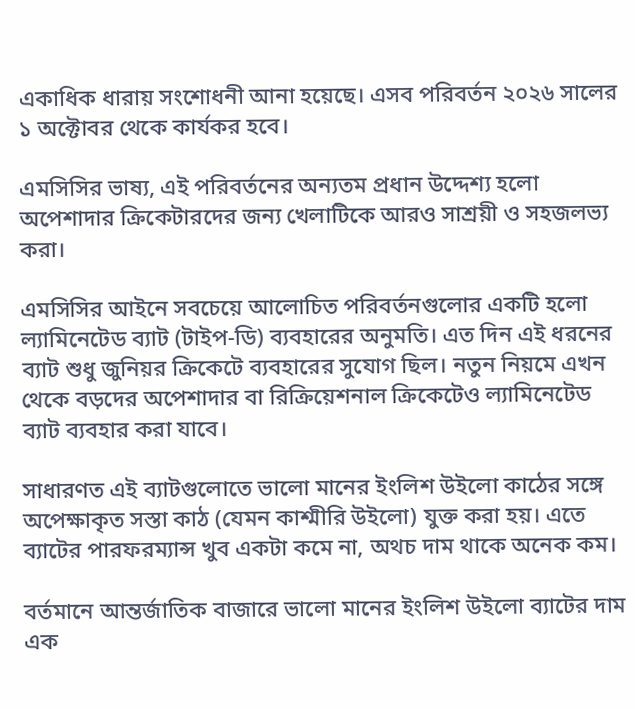একাধিক ধারায় সংশোধনী আনা হয়েছে। এসব পরিবর্তন ২০২৬ সালের ১ অক্টোবর থেকে কার্যকর হবে।

এমসিসির ভাষ্য, এই পরিবর্তনের অন্যতম প্রধান উদ্দেশ্য হলো অপেশাদার ক্রিকেটারদের জন্য খেলাটিকে আরও সাশ্রয়ী ও সহজলভ্য করা।

এমসিসির আইনে সবচেয়ে আলোচিত পরিবর্তনগুলোর একটি হলো ল্যামিনেটেড ব্যাট (টাইপ-ডি) ব্যবহারের অনুমতি। এত দিন এই ধরনের ব্যাট শুধু জুনিয়র ক্রিকেটে ব্যবহারের সুযোগ ছিল। নতুন নিয়মে এখন থেকে বড়দের অপেশাদার বা রিক্রিয়েশনাল ক্রিকেটেও ল্যামিনেটেড ব্যাট ব্যবহার করা যাবে।

সাধারণত এই ব্যাটগুলোতে ভালো মানের ইংলিশ উইলো কাঠের সঙ্গে অপেক্ষাকৃত সস্তা কাঠ (যেমন কাশ্মীরি উইলো) যুক্ত করা হয়। এতে ব্যাটের পারফরম্যান্স খুব একটা কমে না, অথচ দাম থাকে অনেক কম।

বর্তমানে আন্তর্জাতিক বাজারে ভালো মানের ইংলিশ উইলো ব্যাটের দাম এক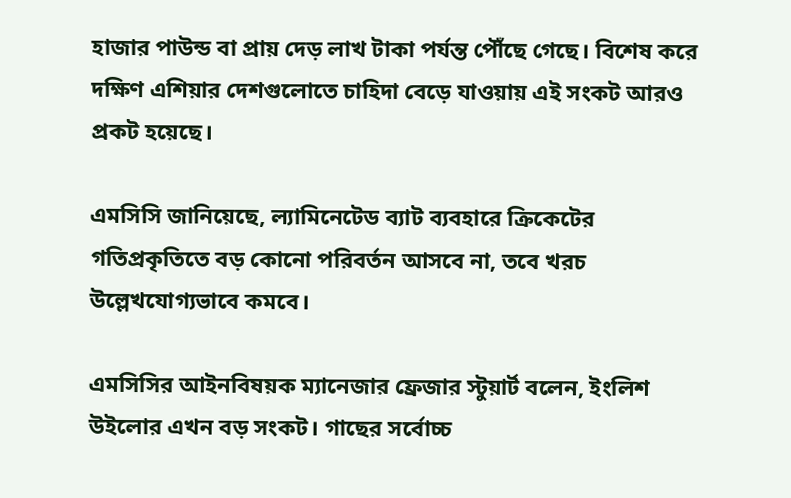হাজার পাউন্ড বা প্রায় দেড় লাখ টাকা পর্যন্ত পৌঁছে গেছে। বিশেষ করে দক্ষিণ এশিয়ার দেশগুলোতে চাহিদা বেড়ে যাওয়ায় এই সংকট আরও প্রকট হয়েছে।

এমসিসি জানিয়েছে, ল্যামিনেটেড ব্যাট ব্যবহারে ক্রিকেটের গতিপ্রকৃতিতে বড় কোনো পরিবর্তন আসবে না, তবে খরচ উল্লেখযোগ্যভাবে কমবে।

এমসিসির আইনবিষয়ক ম্যানেজার ফ্রেজার স্টুয়ার্ট বলেন, ইংলিশ উইলোর এখন বড় সংকট। গাছের সর্বোচ্চ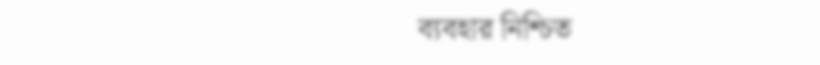ব্যবহার নিশ্চিত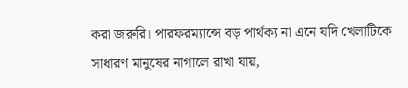করা জরুরি। পারফরম্যান্সে বড় পার্থক্য না এনে যদি খেলাটিকে সাধারণ মানুষের নাগালে রাখা যায়,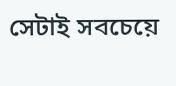সেটাই সবচেয়ে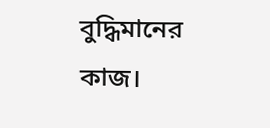বুদ্ধিমানের কাজ।